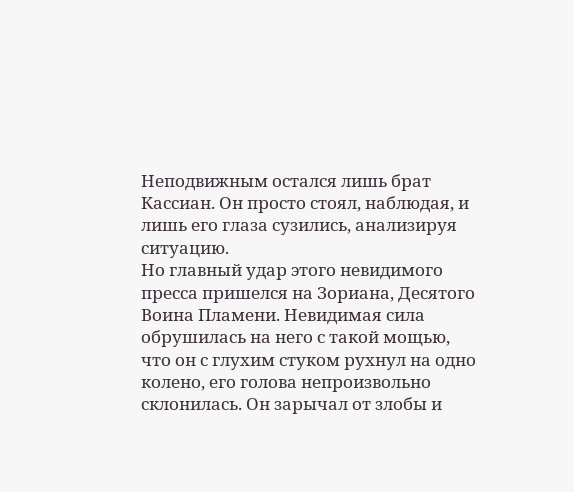Неподвижным остался лишь брат Кассиан. Он просто стоял, наблюдая, и лишь его глаза сузились, анализируя ситуацию.
Но главный удар этого невидимого пресса пришелся на Зориана, Десятого Воина Пламени. Невидимая сила обрушилась на него с такой мощью, что он с глухим стуком рухнул на одно колено, его голова непроизвольно склонилась. Он зарычал от злобы и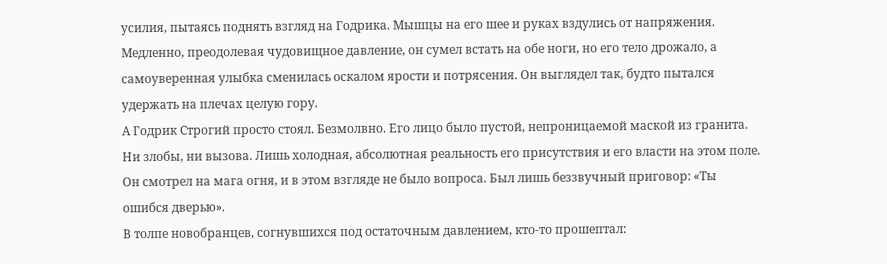усилия, пытаясь поднять взгляд на Годрика. Мышцы на его шее и руках вздулись от напряжения. Медленно, преодолевая чудовищное давление, он сумел встать на обе ноги, но его тело дрожало, а самоуверенная улыбка сменилась оскалом ярости и потрясения. Он выглядел так, будто пытался удержать на плечах целую гору.
А Годрик Строгий просто стоял. Безмолвно. Его лицо было пустой, непроницаемой маской из гранита. Ни злобы, ни вызова. Лишь холодная, абсолютная реальность его присутствия и его власти на этом поле. Он смотрел на мага огня, и в этом взгляде не было вопроса. Был лишь беззвучный приговор: «Ты ошибся дверью».
В толпе новобранцев, согнувшихся под остаточным давлением, кто-то прошептал: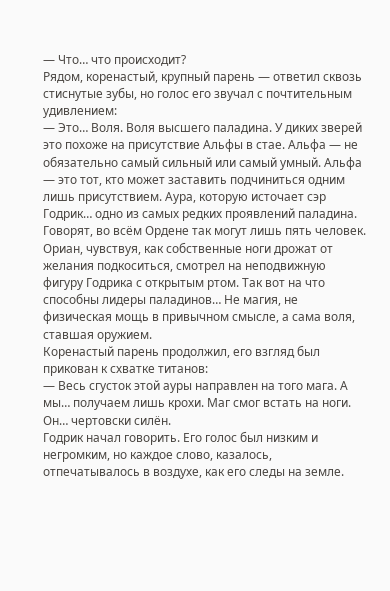— Что… что происходит?
Рядом, коренастый, крупный парень — ответил сквозь стиснутые зубы, но голос его звучал с почтительным удивлением:
— Это… Воля. Воля высшего паладина. У диких зверей это похоже на присутствие Альфы в стае. Альфа — не обязательно самый сильный или самый умный. Альфа — это тот, кто может заставить подчиниться одним лишь присутствием. Аура, которую источает сэр Годрик… одно из самых редких проявлений паладина. Говорят, во всём Ордене так могут лишь пять человек.
Ориан, чувствуя, как собственные ноги дрожат от желания подкоситься, смотрел на неподвижную фигуру Годрика с открытым ртом. Так вот на что способны лидеры паладинов… Не магия, не физическая мощь в привычном смысле, а сама воля, ставшая оружием.
Коренастый парень продолжил, его взгляд был прикован к схватке титанов:
— Весь сгусток этой ауры направлен на того мага. А мы… получаем лишь крохи. Маг смог встать на ноги. Он… чертовски силён.
Годрик начал говорить. Его голос был низким и негромким, но каждое слово, казалось, отпечатывалось в воздухе, как его следы на земле.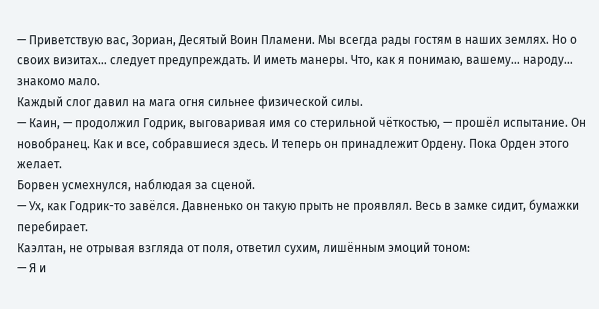— Приветствую вас, Зориан, Десятый Воин Пламени. Мы всегда рады гостям в наших землях. Но о своих визитах… следует предупреждать. И иметь манеры. Что, как я понимаю, вашему… народу… знакомо мало.
Каждый слог давил на мага огня сильнее физической силы.
— Каин, — продолжил Годрик, выговаривая имя со стерильной чёткостью, — прошёл испытание. Он новобранец. Как и все, собравшиеся здесь. И теперь он принадлежит Ордену. Пока Орден этого желает.
Борвен усмехнулся, наблюдая за сценой.
— Ух, как Годрик-то завёлся. Давненько он такую прыть не проявлял. Весь в замке сидит, бумажки перебирает.
Каэлтан, не отрывая взгляда от поля, ответил сухим, лишённым эмоций тоном:
— Я и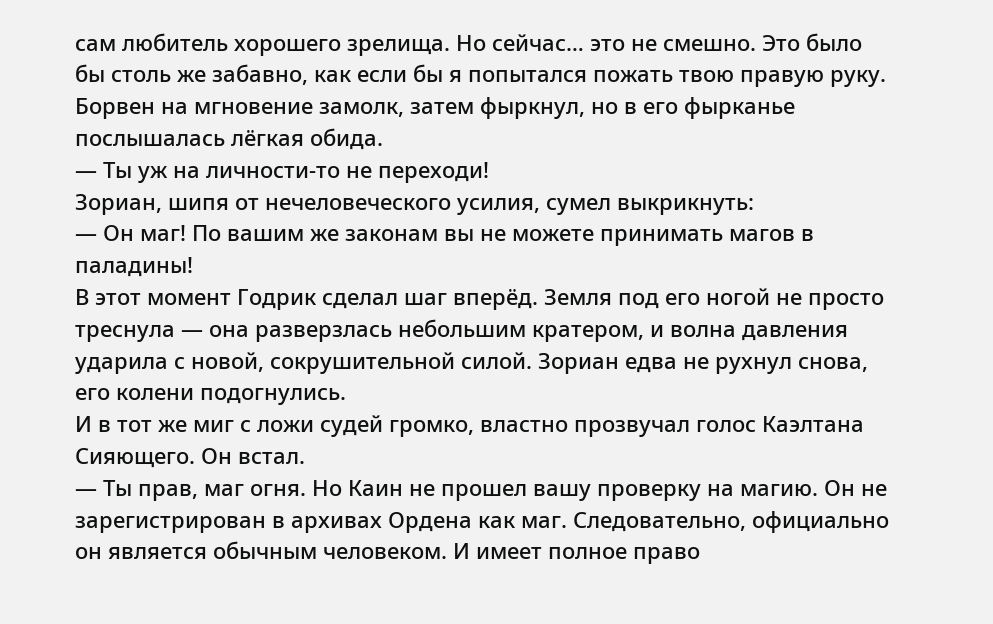сам любитель хорошего зрелища. Но сейчас… это не смешно. Это было бы столь же забавно, как если бы я попытался пожать твою правую руку.
Борвен на мгновение замолк, затем фыркнул, но в его фырканье послышалась лёгкая обида.
— Ты уж на личности-то не переходи!
Зориан, шипя от нечеловеческого усилия, сумел выкрикнуть:
— Он маг! По вашим же законам вы не можете принимать магов в паладины!
В этот момент Годрик сделал шаг вперёд. Земля под его ногой не просто треснула — она разверзлась небольшим кратером, и волна давления ударила с новой, сокрушительной силой. Зориан едва не рухнул снова, его колени подогнулись.
И в тот же миг с ложи судей громко, властно прозвучал голос Каэлтана Сияющего. Он встал.
— Ты прав, маг огня. Но Каин не прошел вашу проверку на магию. Он не зарегистрирован в архивах Ордена как маг. Следовательно, официально он является обычным человеком. И имеет полное право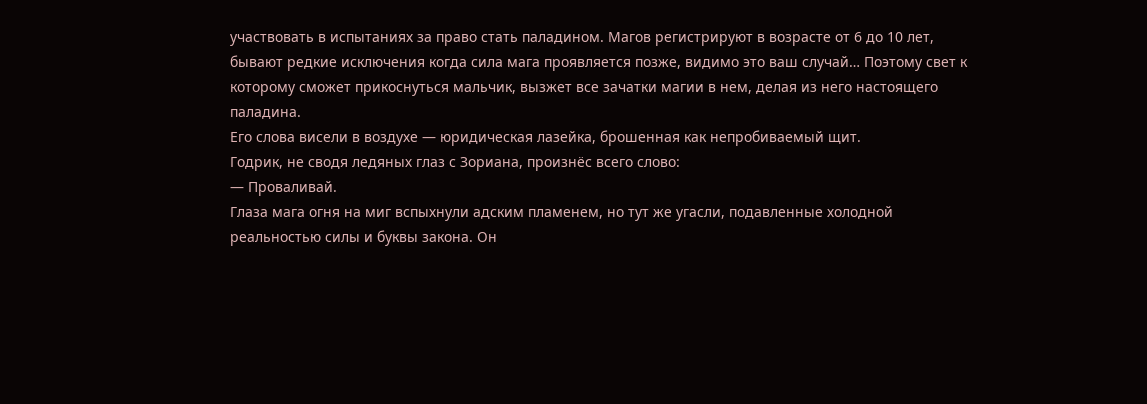участвовать в испытаниях за право стать паладином. Магов регистрируют в возрасте от 6 до 10 лет, бывают редкие исключения когда сила мага проявляется позже, видимо это ваш случай… Поэтому свет к которому сможет прикоснуться мальчик, вызжет все зачатки магии в нем, делая из него настоящего паладина.
Его слова висели в воздухе — юридическая лазейка, брошенная как непробиваемый щит.
Годрик, не сводя ледяных глаз с Зориана, произнёс всего слово:
— Проваливай.
Глаза мага огня на миг вспыхнули адским пламенем, но тут же угасли, подавленные холодной реальностью силы и буквы закона. Он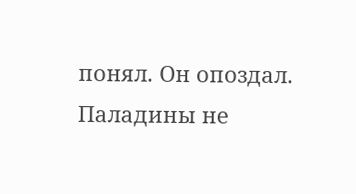понял. Он опоздал. Паладины не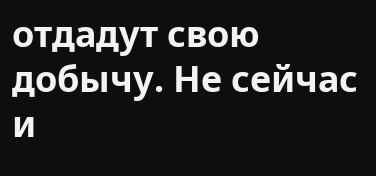отдадут свою добычу. Не сейчас и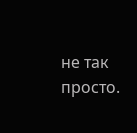не так просто.